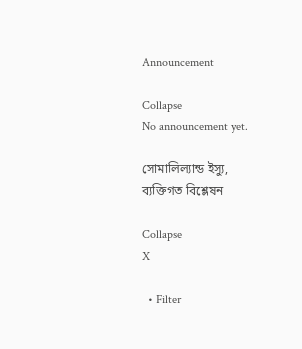Announcement

Collapse
No announcement yet.

সোমালিল্যান্ড ইস্যু, ব্যক্তিগত বিশ্লেষন

Collapse
X

  • Filter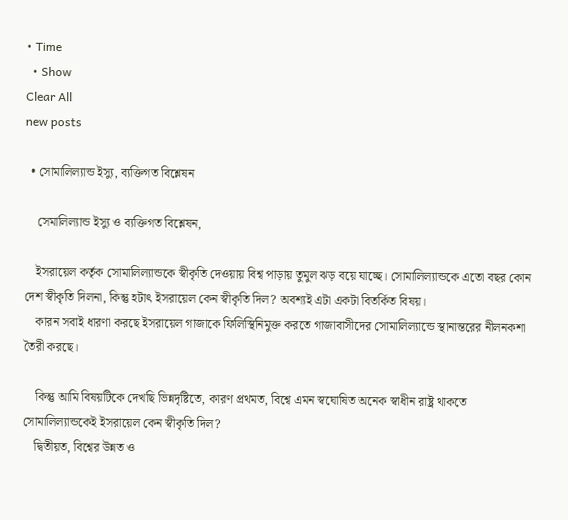• Time
  • Show
Clear All
new posts

  • সোমালিল্যান্ড ইস্যু, ব্যক্তিগত বিশ্লেষন

    সেমালিল্যান্ড ইস্যু ও ব্যক্তিগত বিশ্লেষন,

    ইসরায়েল কর্তৃক সোমালিল্যান্ডকে স্বীকৃতি দেওয়ায় বিশ্ব পাড়ায় তুমুল ঝড় বয়ে যাচ্ছে। সোমালিল্যান্ডকে এতো বছর কোন দেশ স্বীকৃতি দিলনা, কিন্তু হটাৎ ইসরায়েল কেন স্বীকৃতি দিল? অবশ্যই এটা একটা বিতর্কিত বিষয়।
    কারন সবাই ধারণা করছে ইসরায়েল গাজাকে ফিলিস্থিনিমুক্ত করতে গাজাবাসীদের সোমালিল্যান্ডে স্থানান্তরের নীলনকশা তৈরী করছে।

    কিন্তু আমি বিষয়টিকে দেখছি ভিন্নদৃষ্টিতে, কারণ প্রথমত, বিশ্বে এমন স্বঘোষিত অনেক স্বাধীন রাষ্ট্র থাকতে সোমালিল্যান্ডকেই ইসরায়েল কেন স্বীকৃতি দিল?
    দ্বিতীয়ত, বিশ্বের উন্নত ও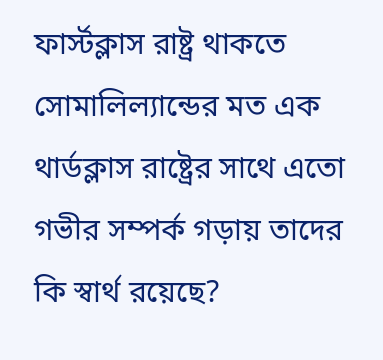ফার্স্টক্লাস রাষ্ট্র থাকতে সোমালিল্যান্ডের মত এক থার্ডক্লাস রাষ্ট্রের সাথে এতো গভীর সম্পর্ক গড়ায় তাদের কি স্বার্থ রয়েছে?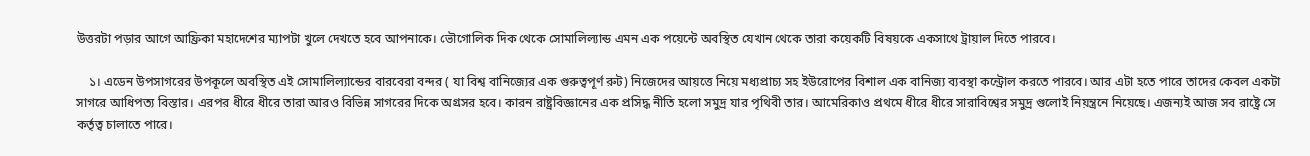উত্তরটা পড়ার আগে আফ্রিকা মহাদেশের ম্যাপটা খুলে দেখতে হবে আপনাকে। ভৌগোলিক দিক থেকে সোমালিল্যান্ড এমন এক পয়েন্টে অবস্থিত যেখান থেকে তারা কয়েকটি বিষয়কে একসাথে ট্রায়াল দিতে পারবে।

    ১। এডেন উপসাগরের উপকূলে অবস্থিত এই সোমালিল্যান্ডের বারবেরা বন্দর ( যা বিশ্ব বানিজ্যের এক গুরুত্বপূর্ণ রুট) নিজেদের আয়ত্তে নিয়ে মধ্যপ্রাচ্য সহ ইউরোপের বিশাল এক বানিজ্য ব্যবস্থা কন্ট্রোল করতে পারবে। আর এটা হতে পারে তাদের কেবল একটা সাগরে আধিপত্য বিস্তার। এরপর ধীরে ধীরে তারা আরও বিভিন্ন সাগরের দিকে অগ্রসর হবে। কারন রাষ্ট্রবিজ্ঞানের এক প্রসিদ্ধ নীতি হলো সমুদ্র যার পৃথিবী তার। আমেরিকাও প্রথমে ধীরে ধীরে সারাবিশ্বের সমুদ্র গুলোই নিয়ন্ত্রনে নিয়েছে। এজন্যই আজ সব রাষ্ট্রে সে কর্তৃত্ব চালাতে পারে।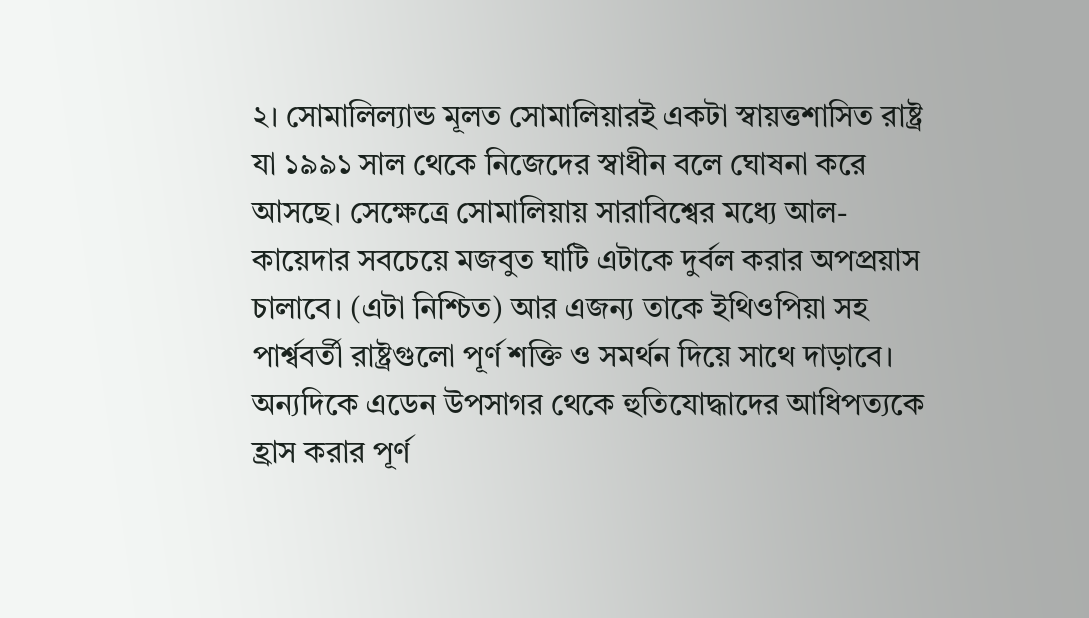২। সোমালিল্যান্ড মূলত সোমালিয়ারই একটা স্বায়ত্তশাসিত রাষ্ট্র যা ১৯৯১ সাল থেকে নিজেদের স্বাধীন বলে ঘোষনা করে আসছে। সেক্ষেত্রে সোমালিয়ায় সারাবিশ্বের মধ্যে আল-কায়েদার সবচেয়ে মজবুত ঘাটি এটাকে দুর্বল করার অপপ্রয়াস চালাবে। (এটা নিশ্চিত) আর এজন্য তাকে ইথিওপিয়া সহ পার্শ্ববর্তী রাষ্ট্রগুলো পূর্ণ শক্তি ও সমর্থন দিয়ে সাথে দাড়াবে। অন্যদিকে এডেন উপসাগর থেকে হুতিযোদ্ধাদের আধিপত্যকে হ্রাস করার পূর্ণ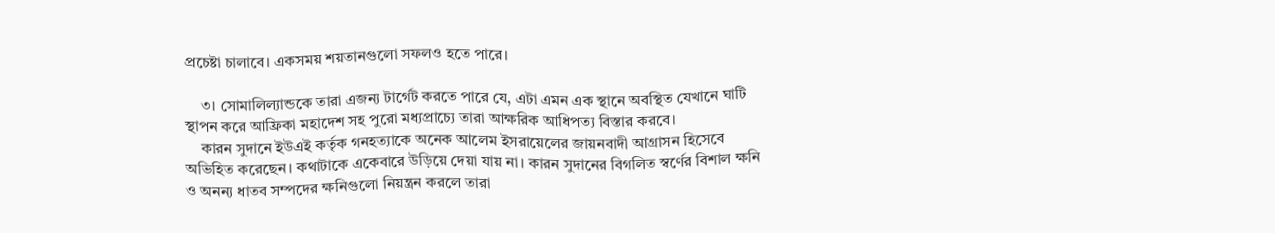প্রচেষ্টা চালাবে। একসময় শয়তানগুলো সফলও হতে পারে।

    ৩। সোমালিল্যান্ডকে তারা এজন্য টার্গেট করতে পারে যে, এটা এমন এক স্থানে অবস্থিত যেখানে ঘাটি স্থাপন করে আফ্রিকা মহাদেশ সহ পুরো মধ্যপ্রাচ্যে তারা আক্ষরিক আধিপত্য বিস্তার করবে।
    কারন সুদানে ইউএই কর্তৃক গনহত্যাকে অনেক আলেম ইসরায়েলের জায়নবাদী আগ্রাসন হিসেবে অভিহিত করেছেন। কথাটাকে একেবারে উড়িয়ে দেয়া যায় না। কারন সুদানের বিগলিত স্বর্ণের বিশাল ক্ষনি ও অনন্য ধাতব সম্পদের ক্ষনিগুলো নিয়ন্ত্রন করলে তারা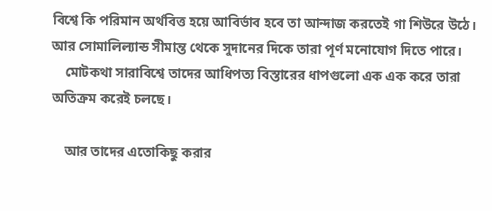বিশ্বে কি পরিমান অর্থবিত্ত হয়ে আবির্ভাব হবে তা আন্দাজ করতেই গা শিউরে উঠে। আর সোমালিল্যান্ড সীমান্ত থেকে সুদানের দিকে তারা পূর্ণ মনোযোগ দিতে পারে।
    মোটকথা সারাবিশ্বে তাদের আধিপত্য বিস্তারের ধাপগুলো এক এক করে তারা অতিক্রম করেই চলছে।

    আর তাদের এতোকিছু করার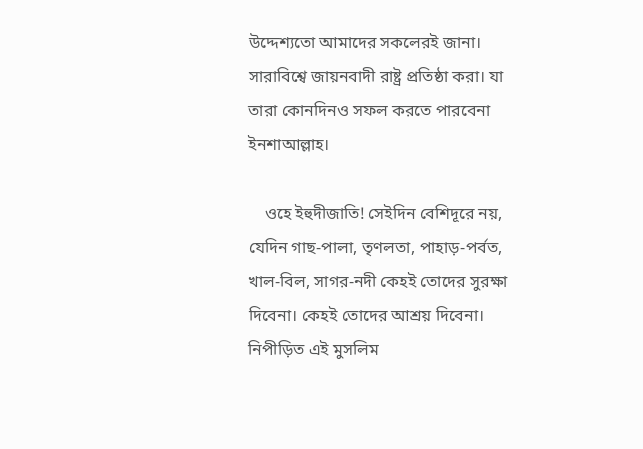উদ্দেশ্যতো আমাদের সকলেরই জানা। সারাবিশ্বে জায়নবাদী রাষ্ট্র প্রতিষ্ঠা করা। যা তারা কোনদিনও সফল করতে পারবেনা ইনশাআল্লাহ।

    ওহে ইহুদীজাতি! সেইদিন বেশিদূরে নয়, যেদিন গাছ-পালা, তৃণলতা, পাহাড়-পর্বত, খাল-বিল, সাগর-নদী কেহই তোদের সুরক্ষা দিবেনা। কেহই তোদের আশ্রয় দিবেনা। নিপীড়িত এই মুসলিম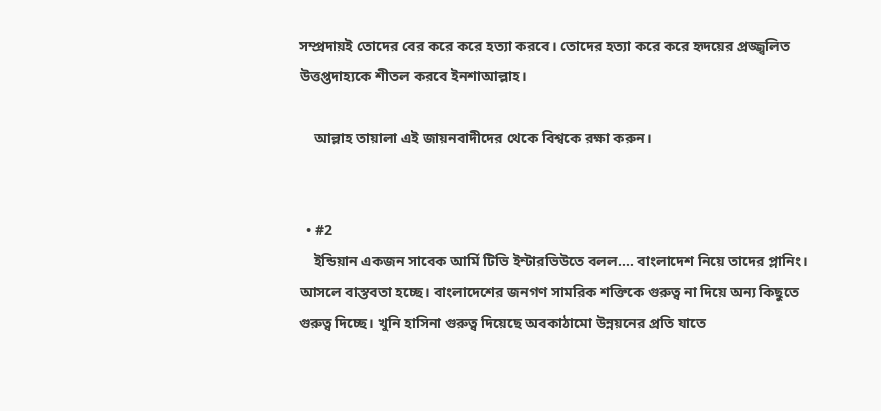সম্প্রদায়ই তোদের বের করে করে হত্যা করবে। তোদের হত্যা করে করে হৃদয়ের প্রজ্জ্বলিত উত্তপ্তদাহ্যকে শীতল করবে ইনশাআল্লাহ।

    আল্লাহ তায়ালা এই জায়নবাদীদের থেকে বিশ্বকে রক্ষা করুন।


  • #2
    ইন্ডিয়ান একজন সাবেক আর্মি টিভি ইন্টারভিউতে বলল.... বাংলাদেশ নিয়ে তাদের প্লানিং। আসলে বাস্তবতা হচ্ছে। বাংলাদেশের জনগণ সামরিক শক্তিকে গুরুত্ব না দিয়ে অন্য কিছুতে গুরুত্ব দিচ্ছে। খুনি হাসিনা গুরুত্ব দিয়েছে অবকাঠামো উন্নয়নের প্রতি যাতে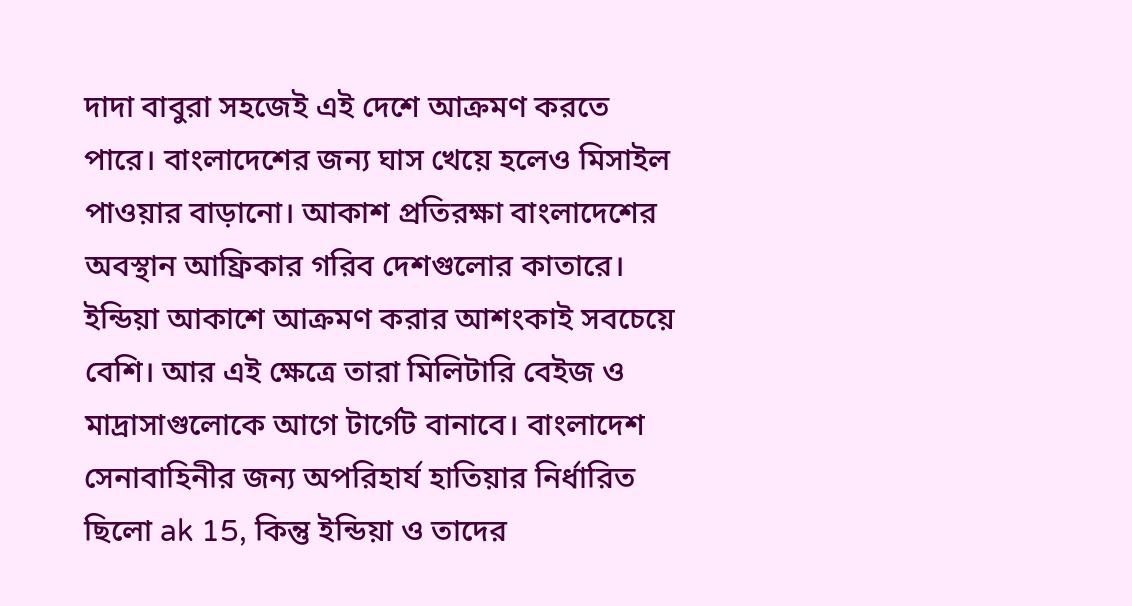দাদা বাবুরা সহজেই এই দেশে আক্রমণ করতে পারে। বাংলাদেশের জন্য ঘাস খেয়ে হলেও মিসাইল পাওয়ার বাড়ানো। আকাশ প্রতিরক্ষা বাংলাদেশের অবস্থান আফ্রিকার গরিব দেশগুলোর কাতারে। ইন্ডিয়া আকাশে আক্রমণ করার আশংকাই সবচেয়ে বেশি। আর এই ক্ষেত্রে তারা মিলিটারি বেইজ ও মাদ্রাসাগুলোকে আগে টার্গেট বানাবে। বাংলাদেশ সেনাবাহিনীর জন্য অপরিহার্য হাতিয়ার নির্ধারিত ছিলো ak 15, কিন্তু ইন্ডিয়া ও তাদের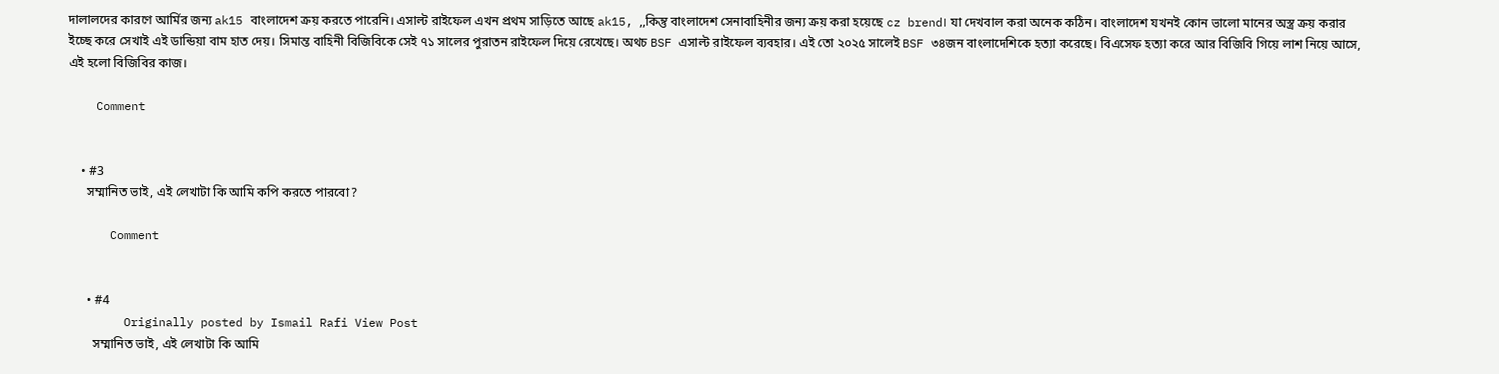দালালদের কারণে আর্মির জন্য ak15 বাংলাদেশ ক্রয় করতে পারেনি। এসাল্ট রাইফেল এখন প্রথম সাড়িতে আছে ak15, ,,কিন্তু বাংলাদেশ সেনাবাহিনীর জন্য ক্রয় করা হয়েছে cz brend। যা দেখবাল করা অনেক কঠিন। বাংলাদেশ যখনই কোন ভালো মানের অস্ত্র ক্রয় করার ইচ্ছে করে সেখাই এই ডান্ডিয়া বাম হাত দেয়। সিমান্ত বাহিনী বিজিবিকে সেই ৭১ সালের পুরাতন রাইফেল দিয়ে রেখেছে। অথচ BSF এসাল্ট রাইফেল ব্যবহার। এই তো ২০২৫ সালেই BSF ৩৪জন বাংলাদেশিকে হত্যা করেছে। বিএসেফ হত্যা করে আর বিজিবি গিয়ে লাশ নিয়ে আসে, এই হলো বিজিবির কাজ।

    Comment


    • #3
      সম্মানিত ভাই, এই লেখাটা কি আমি কপি করতে পারবো?

      Comment


      • #4
        Originally posted by Ismail Rafi View Post
        সম্মানিত ভাই, এই লেখাটা কি আমি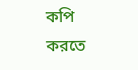কপি করতে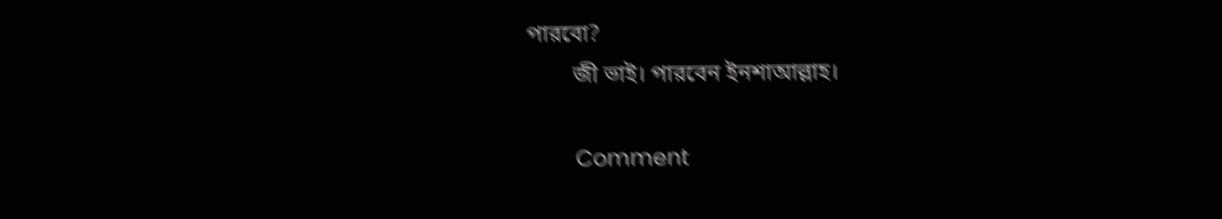পারবো?
        জী ভাই। পারবেন ইনশাআল্লাহ।

        Comment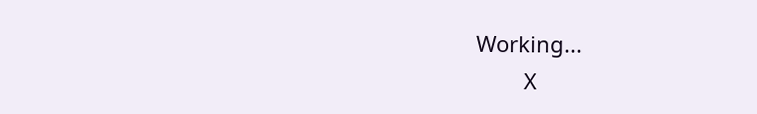Working...
        X